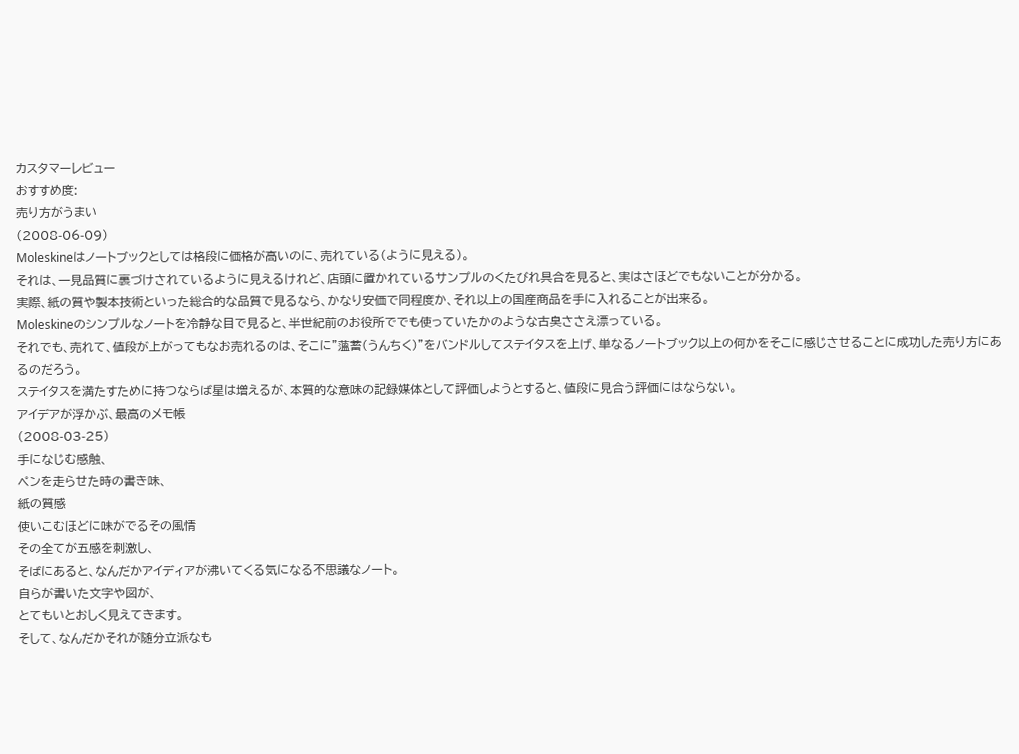カスタマーレビュー
おすすめ度:
売り方がうまい
(2008-06-09)
Moleskineはノートブックとしては格段に価格が高いのに、売れている(ように見える)。
それは、一見品質に裏づけされているように見えるけれど、店頭に置かれているサンプルのくたびれ具合を見ると、実はさほどでもないことが分かる。
実際、紙の質や製本技術といった総合的な品質で見るなら、かなり安価で同程度か、それ以上の国産商品を手に入れることが出来る。
Moleskineのシンプルなノートを冷静な目で見ると、半世紀前のお役所ででも使っていたかのような古臭ささえ漂っている。
それでも、売れて、値段が上がってもなお売れるのは、そこに”薀蓄(うんちく)”をバンドルしてステイタスを上げ、単なるノートブック以上の何かをそこに感じさせることに成功した売り方にあるのだろう。
ステイタスを満たすために持つならば星は増えるが、本質的な意味の記録媒体として評価しようとすると、値段に見合う評価にはならない。
アイデアが浮かぶ、最高のメモ帳
(2008-03-25)
手になじむ感触、
ペンを走らせた時の書き味、
紙の質感
使いこむほどに味がでるその風情
その全てが五感を刺激し、
そばにあると、なんだかアイディアが沸いてくる気になる不思議なノート。
自らが書いた文字や図が、
とてもいとおしく見えてきます。
そして、なんだかそれが随分立派なも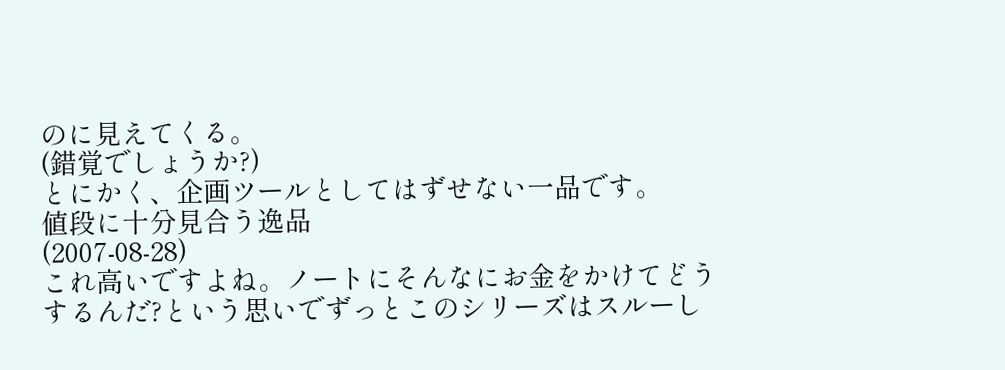のに見えてくる。
(錯覚でしょうか?)
とにかく、企画ツールとしてはずせない一品です。
値段に十分見合う逸品
(2007-08-28)
これ高いですよね。ノートにそんなにお金をかけてどうするんだ?という思いでずっとこのシリーズはスルーし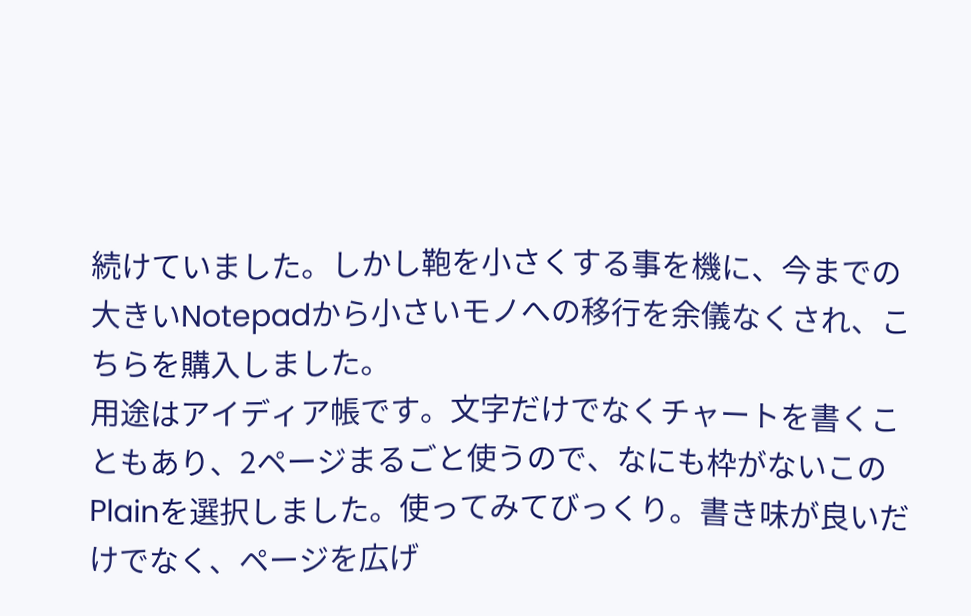続けていました。しかし鞄を小さくする事を機に、今までの大きいNotepadから小さいモノへの移行を余儀なくされ、こちらを購入しました。
用途はアイディア帳です。文字だけでなくチャートを書くこともあり、2ページまるごと使うので、なにも枠がないこのPlainを選択しました。使ってみてびっくり。書き味が良いだけでなく、ページを広げ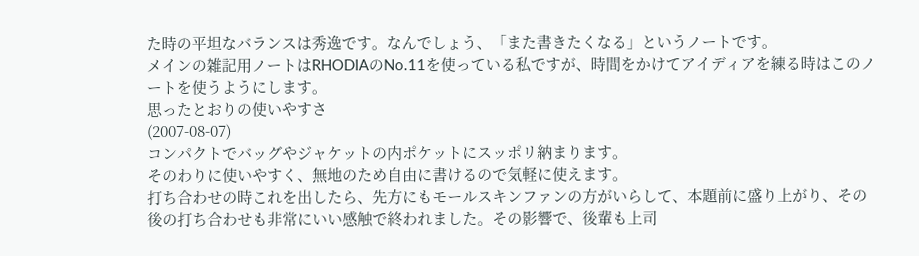た時の平坦なバランスは秀逸です。なんでしょう、「また書きたくなる」というノートです。
メインの雑記用ノートはRHODIAのNo.11を使っている私ですが、時間をかけてアイディアを練る時はこのノートを使うようにします。
思ったとおりの使いやすさ
(2007-08-07)
コンパクトでバッグやジャケットの内ポケットにスッポリ納まります。
そのわりに使いやすく、無地のため自由に書けるので気軽に使えます。
打ち合わせの時これを出したら、先方にもモールスキンファンの方がいらして、本題前に盛り上がり、その後の打ち合わせも非常にいい感触で終われました。その影響で、後輩も上司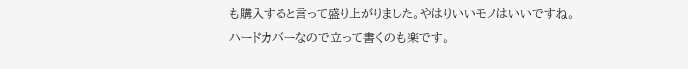も購入すると言って盛り上がりました。やはりいいモノはいいですね。
ハードカバーなので立って書くのも楽です。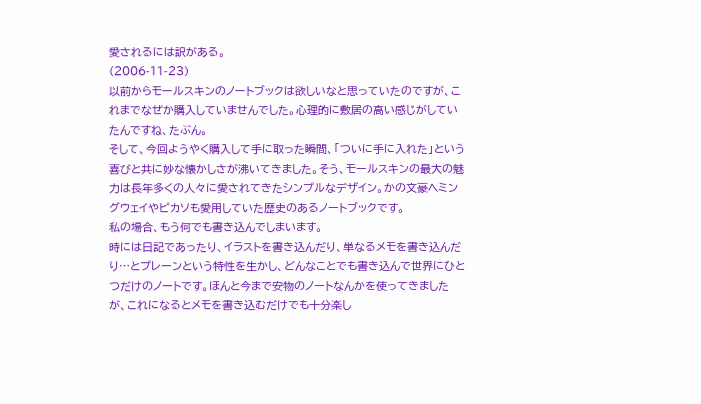愛されるには訳がある。
(2006-11-23)
以前からモールスキンのノートブックは欲しいなと思っていたのですが、これまでなぜか購入していませんでした。心理的に敷居の高い感じがしていたんですね、たぶん。
そして、今回ようやく購入して手に取った瞬間、「ついに手に入れた」という喜びと共に妙な懐かしさが沸いてきました。そう、モールスキンの最大の魅力は長年多くの人々に愛されてきたシンプルなデザイン。かの文豪ヘミングウェイやピカソも愛用していた歴史のあるノートブックです。
私の場合、もう何でも書き込んでしまいます。
時には日記であったり、イラストを書き込んだり、単なるメモを書き込んだり…とプレーンという特性を生かし、どんなことでも書き込んで世界にひとつだけのノートです。ほんと今まで安物のノートなんかを使ってきましたが、これになるとメモを書き込むだけでも十分楽し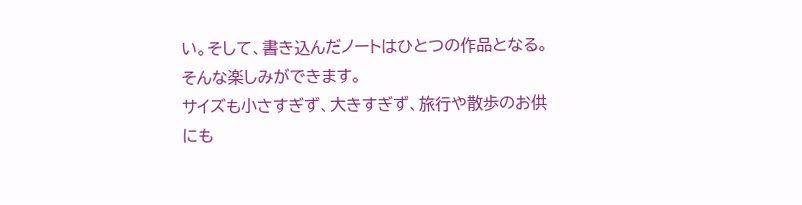い。そして、書き込んだノートはひとつの作品となる。そんな楽しみができます。
サイズも小さすぎず、大きすぎず、旅行や散歩のお供にも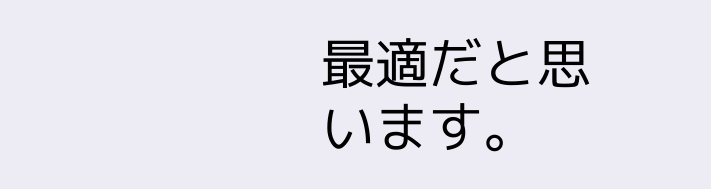最適だと思います。